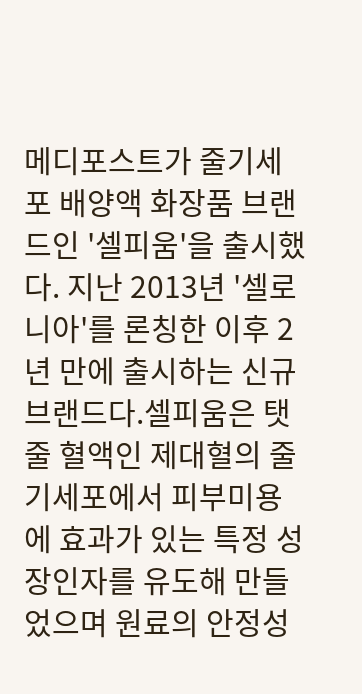메디포스트가 줄기세포 배양액 화장품 브랜드인 '셀피움'을 출시했다. 지난 2013년 '셀로니아'를 론칭한 이후 2년 만에 출시하는 신규 브랜드다.셀피움은 탯줄 혈액인 제대혈의 줄기세포에서 피부미용에 효과가 있는 특정 성장인자를 유도해 만들었으며 원료의 안정성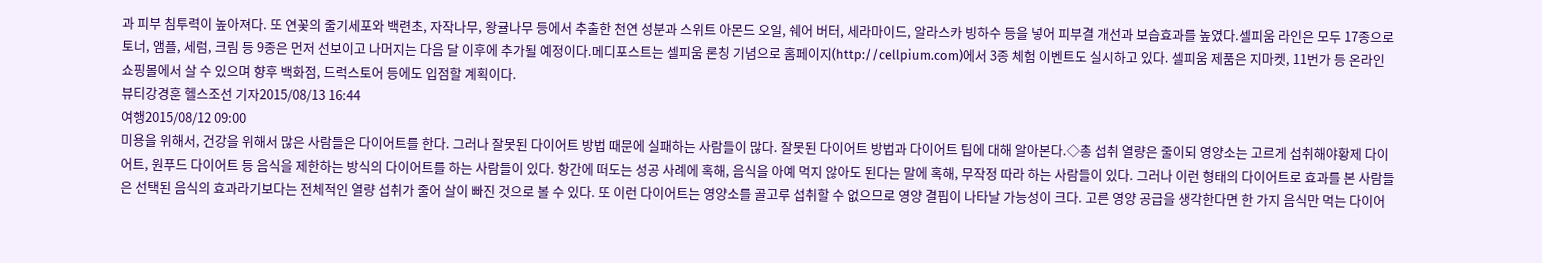과 피부 침투력이 높아져다. 또 연꽃의 줄기세포와 백련초, 자작나무, 왕귤나무 등에서 추출한 천연 성분과 스위트 아몬드 오일, 쉐어 버터, 세라마이드, 알라스카 빙하수 등을 넣어 피부결 개선과 보습효과를 높였다.셀피움 라인은 모두 17종으로 토너, 앰플, 세럼, 크림 등 9종은 먼저 선보이고 나머지는 다음 달 이후에 추가될 예정이다.메디포스트는 셀피움 론칭 기념으로 홈페이지(http://cellpium.com)에서 3종 체험 이벤트도 실시하고 있다. 셀피움 제품은 지마켓, 11번가 등 온라인 쇼핑몰에서 살 수 있으며 향후 백화점, 드럭스토어 등에도 입점할 계획이다.
뷰티강경훈 헬스조선 기자2015/08/13 16:44
여행2015/08/12 09:00
미용을 위해서, 건강을 위해서 많은 사람들은 다이어트를 한다. 그러나 잘못된 다이어트 방법 때문에 실패하는 사람들이 많다. 잘못된 다이어트 방법과 다이어트 팁에 대해 알아본다.◇총 섭취 열량은 줄이되 영양소는 고르게 섭취해야황제 다이어트, 원푸드 다이어트 등 음식을 제한하는 방식의 다이어트를 하는 사람들이 있다. 항간에 떠도는 성공 사례에 혹해, 음식을 아예 먹지 않아도 된다는 말에 혹해, 무작정 따라 하는 사람들이 있다. 그러나 이런 형태의 다이어트로 효과를 본 사람들은 선택된 음식의 효과라기보다는 전체적인 열량 섭취가 줄어 살이 빠진 것으로 볼 수 있다. 또 이런 다이어트는 영양소를 골고루 섭취할 수 없으므로 영양 결핍이 나타날 가능성이 크다. 고른 영양 공급을 생각한다면 한 가지 음식만 먹는 다이어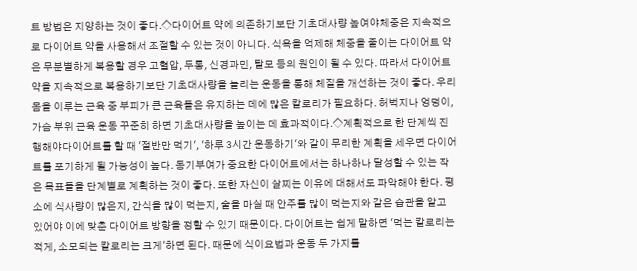트 방법은 지양하는 것이 좋다.◇다이어트 약에 의존하기보단 기초대사량 높여야체중은 지속적으로 다이어트 약을 사용해서 조절할 수 있는 것이 아니다. 식욕을 억제해 체중을 줄이는 다이어트 약은 무분별하게 복용할 경우 고혈압, 두통, 신경과민, 탈모 등의 원인이 될 수 있다. 따라서 다이어트 약을 지속적으로 복용하기보단 기초대사량을 늘리는 운동을 통해 체질을 개선하는 것이 좋다. 우리 몸을 이루는 근육 중 부피가 큰 근육들은 유지하는 데에 많은 칼로리가 필요하다. 허벅지나 엉덩이, 가슴 부위 근육 운동 꾸준히 하면 기초대사량을 높이는 데 효과적이다.◇계획적으로 한 단계씩 진행해야다이어트를 할 때 '절반만 먹기', '하루 3시간 운동하기'와 같이 무리한 계획을 세우면 다이어트를 포기하게 될 가능성이 높다. 동기부여가 중요한 다이어트에서는 하나하나 달성할 수 있는 작은 목표들을 단계별로 계획하는 것이 좋다. 또한 자신이 살찌는 이유에 대해서도 파악해야 한다. 평소에 식사량이 많은지, 간식을 많이 먹는지, 술을 마실 때 안주를 많이 먹는지와 같은 습관을 알고 있어야 이에 맞춘 다이어트 방향을 정할 수 있기 때문이다. 다이어트는 쉽게 말하면 '먹는 칼로리는 적게, 소모되는 칼로리는 크게'하면 된다. 때문에 식이요법과 운동 두 가지를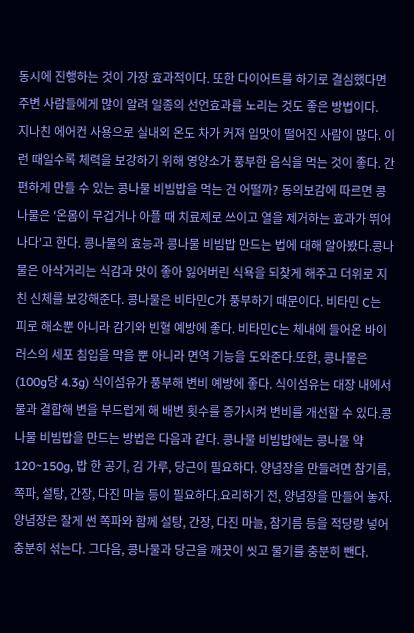동시에 진행하는 것이 가장 효과적이다. 또한 다이어트를 하기로 결심했다면 주변 사람들에게 많이 알려 일종의 선언효과를 노리는 것도 좋은 방법이다.
지나친 에어컨 사용으로 실내외 온도 차가 커져 입맛이 떨어진 사람이 많다. 이런 때일수록 체력을 보강하기 위해 영양소가 풍부한 음식을 먹는 것이 좋다. 간편하게 만들 수 있는 콩나물 비빔밥을 먹는 건 어떨까? 동의보감에 따르면 콩나물은 '온몸이 무겁거나 아플 때 치료제로 쓰이고 열을 제거하는 효과가 뛰어나다'고 한다. 콩나물의 효능과 콩나물 비빔밥 만드는 법에 대해 알아봤다.콩나물은 아삭거리는 식감과 맛이 좋아 잃어버린 식욕을 되찾게 해주고 더위로 지친 신체를 보강해준다. 콩나물은 비타민C가 풍부하기 때문이다. 비타민 C는 피로 해소뿐 아니라 감기와 빈혈 예방에 좋다. 비타민C는 체내에 들어온 바이러스의 세포 침입을 막을 뿐 아니라 면역 기능을 도와준다.또한, 콩나물은(100g당 4.3g) 식이섬유가 풍부해 변비 예방에 좋다. 식이섬유는 대장 내에서 물과 결합해 변을 부드럽게 해 배변 횟수를 증가시켜 변비를 개선할 수 있다.콩나물 비빔밥을 만드는 방법은 다음과 같다. 콩나물 비빔밥에는 콩나물 약 120~150g, 밥 한 공기, 김 가루, 당근이 필요하다. 양념장을 만들려면 참기름, 쪽파, 설탕, 간장, 다진 마늘 등이 필요하다.요리하기 전, 양념장을 만들어 놓자. 양념장은 잘게 썬 쪽파와 함께 설탕, 간장, 다진 마늘, 참기름 등을 적당량 넣어 충분히 섞는다. 그다음, 콩나물과 당근을 깨끗이 씻고 물기를 충분히 뺀다.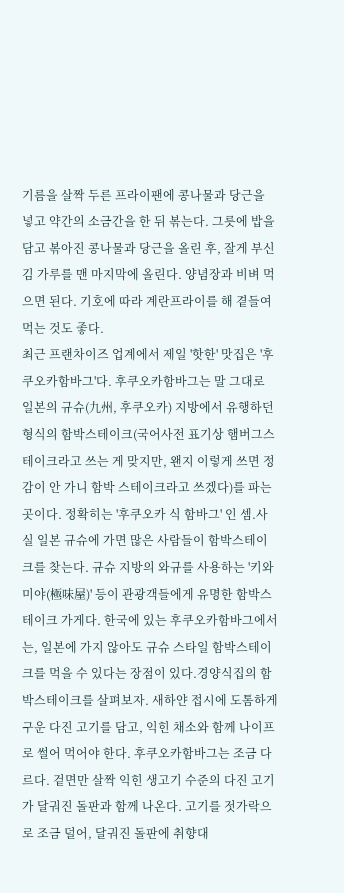기름을 살짝 두른 프라이팬에 콩나물과 당근을 넣고 약간의 소금간을 한 뒤 볶는다. 그릇에 밥을 담고 볶아진 콩나물과 당근을 올린 후, 잘게 부신 김 가루를 맨 마지막에 올린다. 양념장과 비벼 먹으면 된다. 기호에 따라 계란프라이를 해 곁들여 먹는 것도 좋다.
최근 프랜차이즈 업계에서 제일 '핫한' 맛집은 '후쿠오카함바그'다. 후쿠오카함바그는 말 그대로 일본의 규슈(九州, 후쿠오카) 지방에서 유행하던 형식의 함박스테이크(국어사전 표기상 햄버그스테이크라고 쓰는 게 맞지만, 왠지 이렇게 쓰면 정감이 안 가니 함박 스테이크라고 쓰겠다)를 파는 곳이다. 정확히는 '후쿠오카 식 함바그' 인 셈.사실 일본 규슈에 가면 많은 사람들이 함박스테이크를 찾는다. 규슈 지방의 와규를 사용하는 '키와미야(極味屋)' 등이 관광객들에게 유명한 함박스테이크 가게다. 한국에 있는 후쿠오카함바그에서는, 일본에 가지 않아도 규슈 스타일 함박스테이크를 먹을 수 있다는 장점이 있다.경양식집의 함박스테이크를 살펴보자. 새하얀 접시에 도톰하게 구운 다진 고기를 담고, 익힌 채소와 함께 나이프로 썰어 먹어야 한다. 후쿠오카함바그는 조금 다르다. 겉면만 살짝 익힌 생고기 수준의 다진 고기가 달궈진 돌판과 함께 나온다. 고기를 젓가락으로 조금 덜어, 달궈진 돌판에 취향대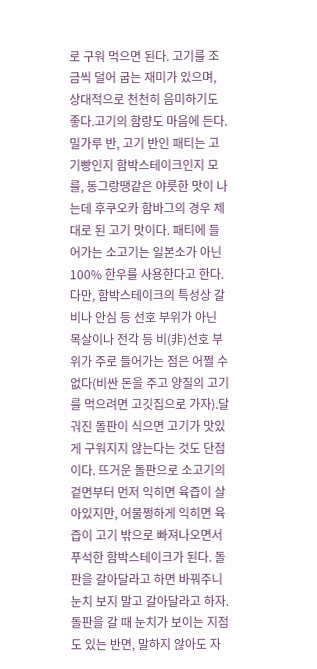로 구워 먹으면 된다. 고기를 조금씩 덜어 굽는 재미가 있으며, 상대적으로 천천히 음미하기도 좋다.고기의 함량도 마음에 든다. 밀가루 반, 고기 반인 패티는 고기빵인지 함박스테이크인지 모를, 동그랑땡같은 야릇한 맛이 나는데 후쿠오카 함바그의 경우 제대로 된 고기 맛이다. 패티에 들어가는 소고기는 일본소가 아닌 100% 한우를 사용한다고 한다.다만, 함박스테이크의 특성상 갈비나 안심 등 선호 부위가 아닌 목살이나 전각 등 비(非)선호 부위가 주로 들어가는 점은 어쩔 수 없다(비싼 돈을 주고 양질의 고기를 먹으려면 고깃집으로 가자).달궈진 돌판이 식으면 고기가 맛있게 구워지지 않는다는 것도 단점이다. 뜨거운 돌판으로 소고기의 겉면부터 먼저 익히면 육즙이 살아있지만, 어물쩡하게 익히면 육즙이 고기 밖으로 빠져나오면서 푸석한 함박스테이크가 된다. 돌판을 갈아달라고 하면 바꿔주니 눈치 보지 말고 갈아달라고 하자. 돌판을 갈 때 눈치가 보이는 지점도 있는 반면, 말하지 않아도 자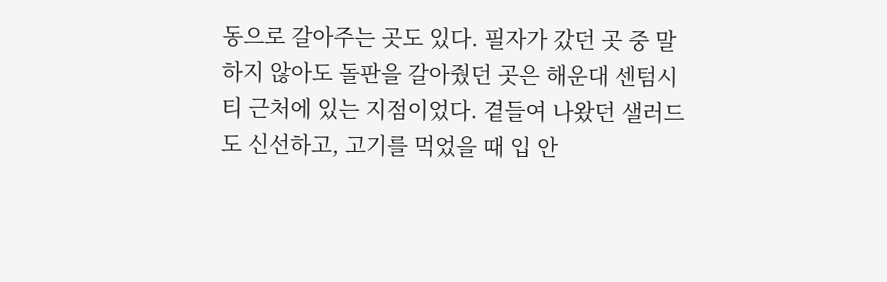동으로 갈아주는 곳도 있다. 필자가 갔던 곳 중 말하지 않아도 돌판을 갈아줬던 곳은 해운대 센텀시티 근처에 있는 지점이었다. 곁들여 나왔던 샐러드도 신선하고, 고기를 먹었을 때 입 안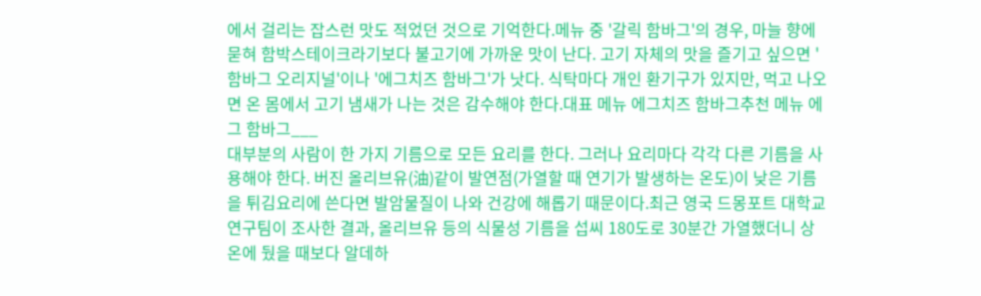에서 걸리는 잡스런 맛도 적었던 것으로 기억한다.메뉴 중 '갈릭 함바그'의 경우, 마늘 향에 묻혀 함박스테이크라기보다 불고기에 가까운 맛이 난다. 고기 자체의 맛을 즐기고 싶으면 '함바그 오리지널'이나 '에그치즈 함바그'가 낫다. 식탁마다 개인 환기구가 있지만, 먹고 나오면 온 몸에서 고기 냄새가 나는 것은 감수해야 한다.대표 메뉴 에그치즈 함바그추천 메뉴 에그 함바그___
대부분의 사람이 한 가지 기름으로 모든 요리를 한다. 그러나 요리마다 각각 다른 기름을 사용해야 한다. 버진 올리브유(油)같이 발연점(가열할 때 연기가 발생하는 온도)이 낮은 기름을 튀김요리에 쓴다면 발암물질이 나와 건강에 해롭기 때문이다.최근 영국 드몽포트 대학교 연구팀이 조사한 결과, 올리브유 등의 식물성 기름을 섭씨 180도로 30분간 가열했더니 상온에 뒀을 때보다 알데하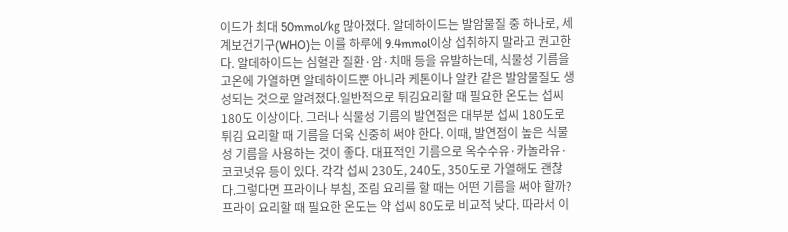이드가 최대 50mmol/㎏ 많아졌다. 알데하이드는 발암물질 중 하나로, 세계보건기구(WHO)는 이를 하루에 9.4mmol이상 섭취하지 말라고 권고한다. 알데하이드는 심혈관 질환·암·치매 등을 유발하는데, 식물성 기름을 고온에 가열하면 알데하이드뿐 아니라 케톤이나 알칸 같은 발암물질도 생성되는 것으로 알려졌다.일반적으로 튀김요리할 때 필요한 온도는 섭씨 180도 이상이다. 그러나 식물성 기름의 발연점은 대부분 섭씨 180도로 튀김 요리할 때 기름을 더욱 신중히 써야 한다. 이때, 발연점이 높은 식물성 기름을 사용하는 것이 좋다. 대표적인 기름으로 옥수수유·카놀라유·코코넛유 등이 있다. 각각 섭씨 230도, 240도, 350도로 가열해도 괜찮다.그렇다면 프라이나 부침, 조림 요리를 할 때는 어떤 기름을 써야 할까? 프라이 요리할 때 필요한 온도는 약 섭씨 80도로 비교적 낮다. 따라서 이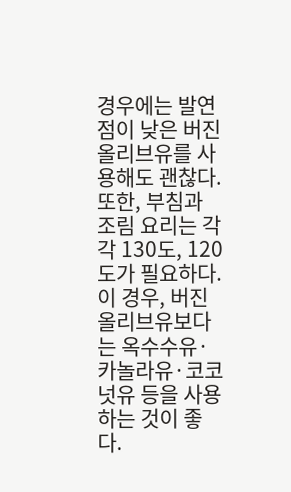경우에는 발연점이 낮은 버진 올리브유를 사용해도 괜찮다. 또한, 부침과 조림 요리는 각각 130도, 120도가 필요하다. 이 경우, 버진 올리브유보다는 옥수수유·카놀라유·코코넛유 등을 사용하는 것이 좋다.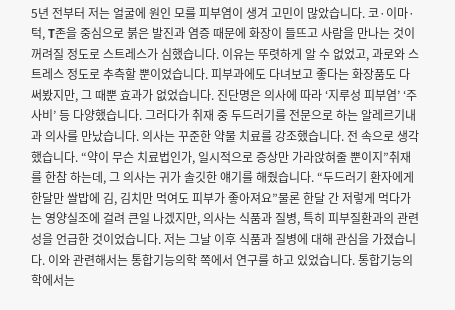5년 전부터 저는 얼굴에 원인 모를 피부염이 생겨 고민이 많았습니다. 코·이마·턱, T존을 중심으로 붉은 발진과 염증 때문에 화장이 들뜨고 사람을 만나는 것이 꺼려질 정도로 스트레스가 심했습니다. 이유는 뚜렷하게 알 수 없었고, 과로와 스트레스 정도로 추측할 뿐이었습니다. 피부과에도 다녀보고 좋다는 화장품도 다 써봤지만, 그 때뿐 효과가 없었습니다. 진단명은 의사에 따라 ‘지루성 피부염’ ‘주사비’ 등 다양했습니다. 그러다가 취재 중 두드러기를 전문으로 하는 알레르기내과 의사를 만났습니다. 의사는 꾸준한 약물 치료를 강조했습니다. 전 속으로 생각했습니다. “약이 무슨 치료법인가, 일시적으로 증상만 가라앉혀줄 뿐이지”취재를 한참 하는데, 그 의사는 귀가 솔깃한 얘기를 해줬습니다. “두드러기 환자에게 한달만 쌀밥에 김, 김치만 먹여도 피부가 좋아져요”물론 한달 간 저렇게 먹다가는 영양실조에 걸려 큰일 나겠지만, 의사는 식품과 질병, 특히 피부질환과의 관련성을 언급한 것이었습니다. 저는 그날 이후 식품과 질병에 대해 관심을 가졌습니다. 이와 관련해서는 통합기능의학 쪽에서 연구를 하고 있었습니다. 통합기능의학에서는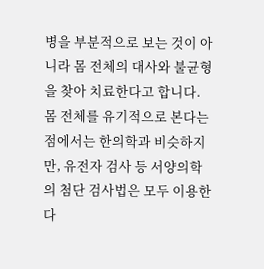병을 부분적으로 보는 것이 아니라 몸 전체의 대사와 불균형을 찾아 치료한다고 합니다. 몸 전체를 유기적으로 본다는 점에서는 한의학과 비슷하지만, 유전자 검사 등 서양의학의 첨단 검사법은 모두 이용한다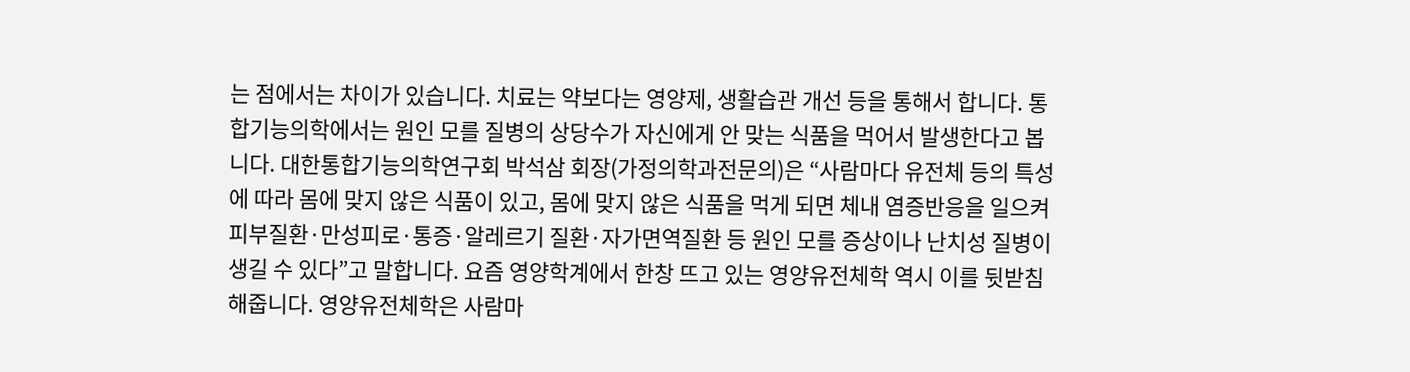는 점에서는 차이가 있습니다. 치료는 약보다는 영양제, 생활습관 개선 등을 통해서 합니다. 통합기능의학에서는 원인 모를 질병의 상당수가 자신에게 안 맞는 식품을 먹어서 발생한다고 봅니다. 대한통합기능의학연구회 박석삼 회장(가정의학과전문의)은 “사람마다 유전체 등의 특성에 따라 몸에 맞지 않은 식품이 있고, 몸에 맞지 않은 식품을 먹게 되면 체내 염증반응을 일으켜 피부질환·만성피로·통증·알레르기 질환·자가면역질환 등 원인 모를 증상이나 난치성 질병이 생길 수 있다”고 말합니다. 요즘 영양학계에서 한창 뜨고 있는 영양유전체학 역시 이를 뒷받침 해줍니다. 영양유전체학은 사람마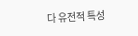다 유전적 특성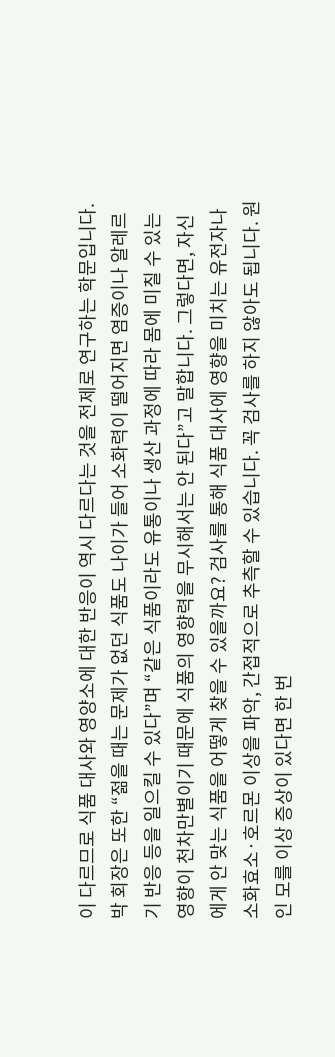이 다르므로 식품 대사와 영양소에 대한 반응이 역시 다르다는 것을 전제로 연구하는 학문입니다.박 회장은 또한 “젊을 때는 문제가 없던 식품도 나이가 들어 소화력이 떨어지면 염증이나 알레르기 반응 등을 일으킬 수 있다”며 “같은 식품이라도 유통이나 생산 과정에 따라 몸에 미칠 수 있는 영향이 천차만별이기 때문에 식품의 영향력을 무시해서는 안 된다”고 말합니다. 그렇다면, 자신에게 안 맞는 식품을 어떻게 찾을 수 있을까요? 검사를 통해 식품 대사에 영향을 미치는 유전자나 소화효소·호르몬 이상을 파악, 간접적으로 추측할 수 있습니다. 꼭 검사를 하지 않아도 됩니다. 원인 모를 이상 증상이 있다면 한 번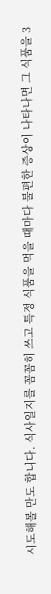시도해볼 만도 합니다. 식사일지를 꼼꼼히 쓰고 특정 식품을 먹을 때마다 불편한 증상이 나타나면 그 식품을 3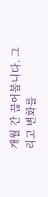개월 간 끊어봅니다. 그리고 변화를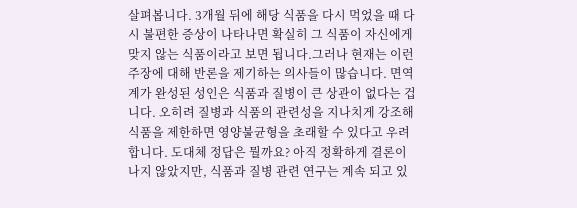살펴봅니다. 3개월 뒤에 해당 식품을 다시 먹었을 때 다시 불편한 증상이 나타나면 확실히 그 식품이 자신에게 맞지 않는 식품이라고 보면 됩니다.그러나 현재는 이런 주장에 대해 반론을 제기하는 의사들이 많습니다. 면역계가 완성된 성인은 식품과 질병이 큰 상관이 없다는 겁니다. 오히려 질병과 식품의 관련성을 지나치게 강조해 식품을 제한하면 영양불균형을 초래할 수 있다고 우려합니다. 도대체 정답은 뭘까요? 아직 정확하게 결론이 나지 않았지만, 식품과 질병 관련 연구는 계속 되고 있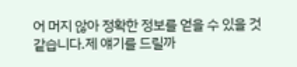어 머지 않아 정확한 정보를 얻을 수 있을 것 같습니다.제 얘기를 드릴까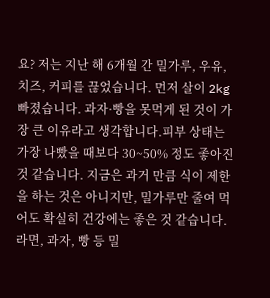요? 저는 지난 해 6개월 간 밀가루, 우유, 치즈, 커피를 끊었습니다. 먼저 살이 2kg빠졌습니다. 과자·빵을 못먹게 된 것이 가장 큰 이유라고 생각합니다.피부 상태는 가장 나빴을 때보다 30~50% 정도 좋아진 것 같습니다. 지금은 과거 만큼 식이 제한을 하는 것은 아니지만, 밀가루만 줄여 먹어도 확실히 건강에는 좋은 것 같습니다. 라면, 과자, 빵 등 밀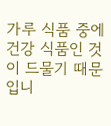가루 식품 중에 건강 식품인 것이 드물기 때문입니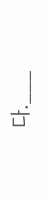다.___